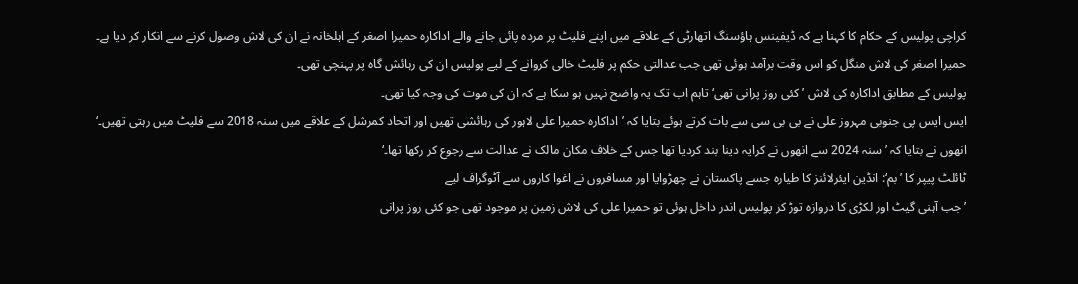کراچی پولیس کے حکام کا کہنا ہے کہ ڈیفینس ہاؤسنگ اتھارٹی کے علاقے میں اپنے فلیٹ پر مردہ پائی جانے والے اداکارہ حمیرا اصغر کے اہلخانہ نے ان کی لاش وصول کرنے سے انکار کر دیا ہے۔
حمیرا اصغر کی لاش منگل کو اس وقت برآمد ہوئی تھی جب عدالتی حکم پر فلیٹ خالی کروانے کے لیے پولیس ان کی رہائش گاہ پر پہنچی تھی۔
پولیس کے مطابق اداکارہ کی لاش ’کئی روز پرانی تھی‘ تاہم اب تک یہ واضح نہیں ہو سکا ہے کہ ان کی موت کی وجہ کیا تھی۔
ایس ایس پی جنوبی مہروز علی نے بی بی سی سے بات کرتے ہوئے بتایا کہ ’اداکارہ حمیرا علی لاہور کی رہائشی تھیں اور اتحاد کمرشل کے علاقے میں سنہ 2018 سے فلیٹ میں رہتی تھیں۔‘
انھوں نے بتایا کہ ’سنہ 2024 سے انھوں نے کرایہ دینا بند کردیا تھا جس کے خلاف مکان مالک نے عدالت سے رجوع کر رکھا تھا۔‘
ٹائلٹ پیپر کا ’بم‘: انڈین ایئرلائنز کا طیارہ جسے پاکستان نے چھڑوایا اور مسافروں نے اغوا کاروں سے آٹوگراف لیے
’جب آہنی گیٹ اور لکڑی کا دروازہ توڑ کر پولیس اندر داخل ہوئی تو حمیرا علی کی لاش زمین پر موجود تھی جو کئی روز پرانی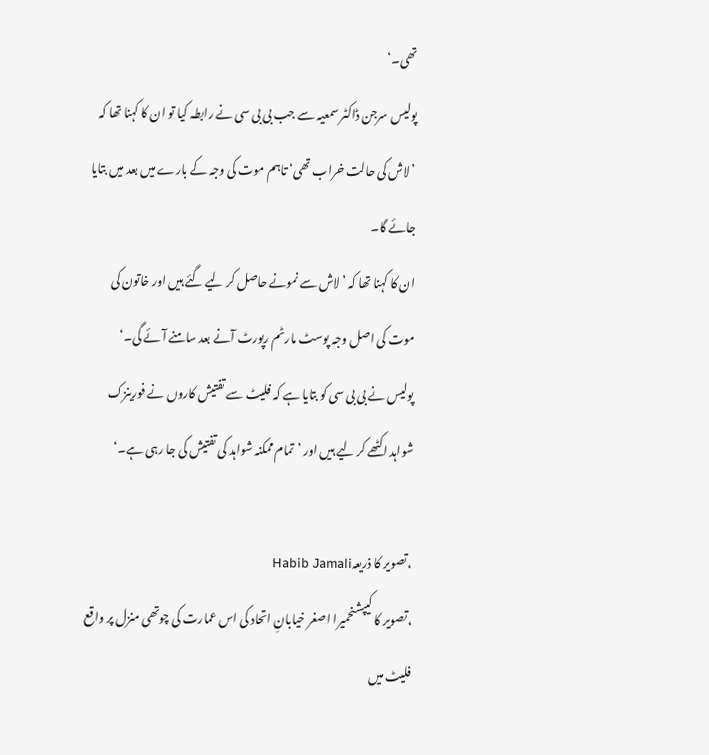تھی۔‘
پولیس سرجن ڈاکٹر سمعیہ سے جب بی بی سی نے رابطہ کیا تو ان کا کہنا تھا کہ ’لاش کی حالت خراب تھی‘ تاہم موت کی وجہ کے بارے میں بعد میں بتایا جائے گا۔
ان کا کہنا تھا کہ ’لاش سے نمونے حاصل کر لیے گئے ہیں اور خاتون کی موت کی اصل وجہ پوسٹ مارٹم رپورٹ آنے بعد سامنے آئے گی۔‘
پولیس نے بی بی سی کو بتایا ہے کہ فلیٹ سے تفتیش کاروں نے فورینزک شواہد اکٹھے کر لیے ہیں اور ’تمام ممکنہ شواہد کی تفتیش کی جا رہی ہے۔‘

،تصویر کا ذریعہHabib Jamali
،تصویر کا کیپشنحمیرا اصغر خیابانِ اتحاد کی اس عمارت کی چوتھی منزل پر واقع فلیٹ میں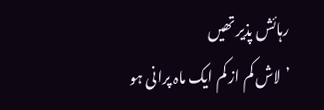رہائش پذیر تھیں
’لاش کم از کم ایک ماہ پرانی ہو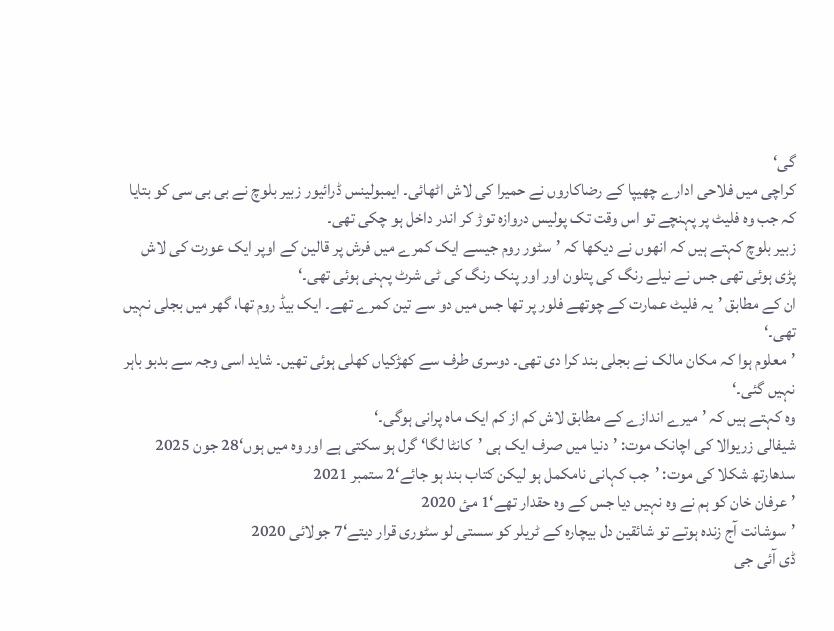گی‘
کراچی میں فلاحی ادارے چھیپا کے رضاکاروں نے حمیرا کی لاش اٹھائی۔ ایمبولینس ڈرائیور زبیر بلوچ نے بی بی سی کو بتایا کہ جب وہ فلیٹ پر پہنچے تو اس وقت تک پولیس دروازہ توڑ کر اندر داخل ہو چکی تھی۔
زبیر بلوچ کہتے ہیں کہ انھوں نے دیکھا کہ ’سٹور روم جیسے ایک کمرے میں فرش پر قالین کے اوپر ایک عورت کی لاش پڑی ہوئی تھی جس نے نیلے رنگ کی پتلون اور اور پنک رنگ کی ٹی شرٹ پہنی ہوئی تھی۔‘
ان کے مطابق ’یہ فلیٹ عمارت کے چوتھے فلور پر تھا جس میں دو سے تین کمرے تھے۔ ایک بیڈ روم تھا، گھر میں بجلی نہیں تھی۔‘
’معلوم ہوا کہ مکان مالک نے بجلی بند کرا دی تھی۔ دوسری طرف سے کھڑکیاں کھلی ہوئی تھیں۔ شاید اسی وجہ سے بدبو باہر نہیں گئی۔‘
وہ کہتے ہیں کہ ’میرے اندازے کے مطابق لاش کم از کم ایک ماہ پرانی ہوگی۔‘
شیفالی زریوالا کی اچانک موت: ’دنیا میں صرف ایک ہی ’کانٹا لگا‘ گرل ہو سکتی ہے اور وہ میں ہوں‘28 جون 2025
سدھارتھ شکلا کی موت: ’جب کہانی نامکمل ہو لیکن کتاب بند ہو جائے‘2 ستمبر 2021
’عرفان خان کو ہم نے وہ نہیں دیا جس کے وہ حقدار تھے‘1 مئ 2020
’سوشانت آج زندہ ہوتے تو شائقین دل بیچارہ کے ٹریلر کو سستی لو سٹوری قرار دیتے‘7 جولائی 2020
ڈی آئی جی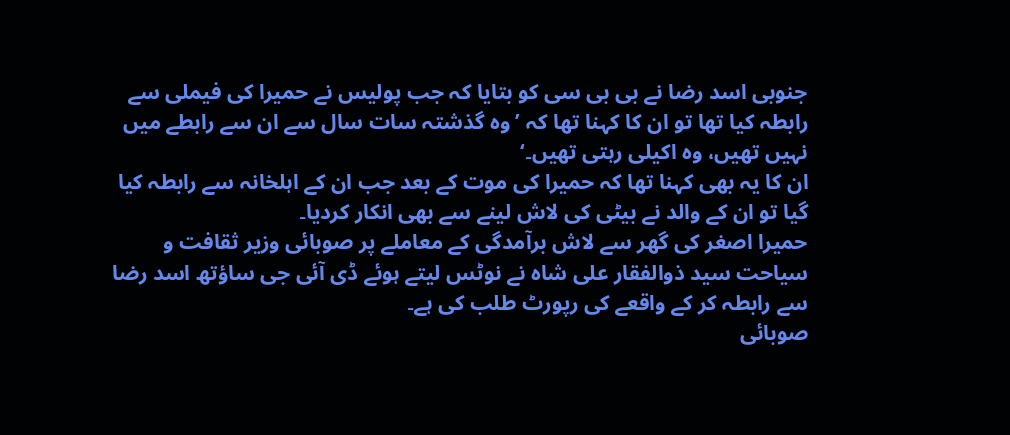جنوبی اسد رضا نے بی بی سی کو بتایا کہ جب پولیس نے حمیرا کی فیملی سے رابطہ کیا تھا تو ان کا کہنا تھا کہ ’وہ گذشتہ سات سال سے ان سے رابطے میں نہیں تھیں، وہ اکیلی رہتی تھیں۔‘
ان کا یہ بھی کہنا تھا کہ حمیرا کی موت کے بعد جب ان کے اہلخانہ سے رابطہ کیا گیا تو ان کے والد نے بیٹی کی لاش لینے سے بھی انکار کردیا۔
حمیرا اصغر کی گھر سے لاش برآمدگی کے معاملے پر صوبائی وزیر ثقافت و سیاحت سید ذوالفقار علی شاہ نے نوٹس لیتے ہوئے ڈی آئی جی ساؤتھ اسد رضا سے رابطہ کر کے واقعے کی رپورٹ طلب کی ہے۔
صوبائی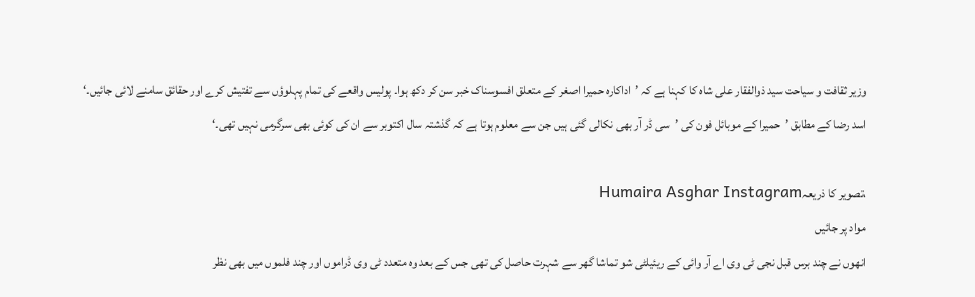وزیر ثقافت و سیاحت سید ذوالفقار علی شاہ کا کہنا ہے کہ ’اداکارہ حمیرا اصغر کے متعلق افسوسناک خبر سن کر دکھ ہوا۔ پولیس واقعے کی تمام پہلوؤں سے تفتیش کرے اور حقائق سامنے لائی جائیں۔‘
اسد رضا کے مطابق ’حمیرا کے موبائل فون کی ’سی ڈر آر بھی نکالی گئی ہیں جن سے معلوم ہوتا ہے کہ گذشتہ سال اکتوبر سے ان کی کوئی بھی سرگرمی نہیں تھی۔‘

،تصویر کا ذریعہHumaira Asghar Instagram
مواد پر جائیں
انھوں نے چند برس قبل نجی ٹی وی اے آر وائی کے ریئیلٹی شو تماشا گھر سے شہرت حاصل کی تھی جس کے بعد وہ متعدد ٹی وی ڈراموں اور چند فلموں میں بھی نظر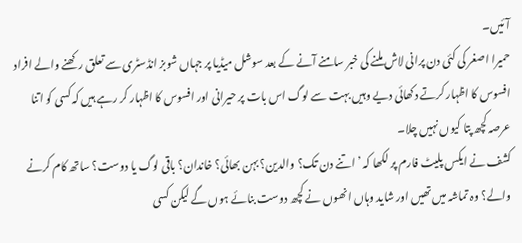آئیں۔
حمیرا اصغر کی کئی دن پرانی لاش ملنے کی خبر سامنے آنے کے بعد سوشل میڈیا پر جہاں شوبز انڈسٹری سے تعلق رکھنے والے افراد افسوس کا اظہار کرتے دکھائی دیے وہیں بہت سے لوگ اس بات پر حیرانی اور افسوس کا اظہار کر رہے ہیں کہ کسی کو اتنا عرصہ کچھ پتا کیوں نہیں چلا۔
کشف نے ایکس پلیٹ فارم پر لکھا کہ ’اتنے دن تک؟ والدین؟ بہن بھائی؟ خاندان؟ باقی لوگ یا دوست؟ ساتھ کام کرنے والے؟ وہ تماشہ میں تھیں اور شاید وہاں انھوں نے کچھ دوست بنائے ہوں گے لیکن کسی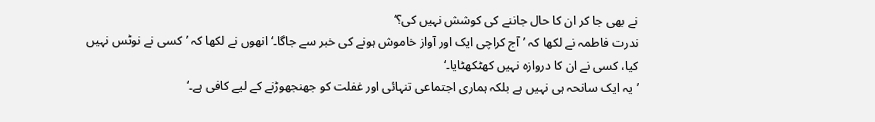نے بھی جا کر ان کا حال جاننے کی کوشش نہیں کی؟‘
ندرت فاطمہ نے لکھا کہ ’آج کراچی ایک اور آواز خاموش ہونے کی خبر سے جاگا۔‘ انھوں نے لکھا کہ ’کسی نے نوٹس نہیں کیا، کسی نے ان کا دروازہ نہیں کھٹکھٹایا۔‘
’یہ ایک سانحہ ہی نہیں ہے بلکہ ہماری اجتماعی تنہائی اور غفلت کو جھنجھوڑنے کے لیے کافی ہے۔‘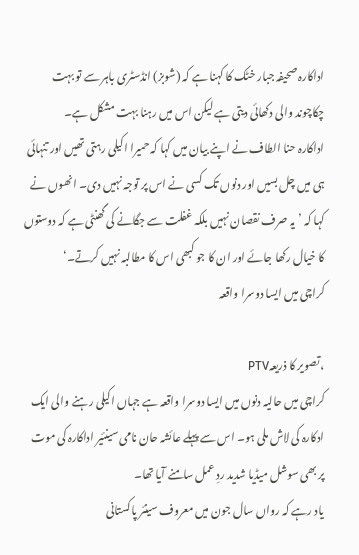اداکارہ صحیفہ جبار خٹک کا کہنا ہے کہ (شوبز) انڈسٹری باہر سے تو بہت چکاچوند والی دکھائی دیتی ہے لیکن اس میں رہنا بہت مشکل ہے۔
اداکارہ حنا الطاف نے اپنے بیان میں کہا کہ حمیرا اکیلی رہتی تھیں اور تنہائی ہی میں چل بسیں اور دنوں تک کسی نے اس پر توجہ نہیں دی۔ انھوں نے کہا کہ ’یہ صرف نقصان نہیں بلکہ غفلت سے جگانے کی گھنٹی ہے کہ دوستوں کا خیال رکھا جائے اور ان کا جو کبھی اس کا مطالبہ نہیں کرتے۔‘
کراچی میں ایسا دوسرا واقعہ

،تصویر کا ذریعہPTV
کراچی میں حالیہ دنوں میں ایسا دوسرا واقعہ ہے جہاں اکیلی رہنے والی ایک ادکارہ کی لاش ملی ہو۔ اس سے پہلے عائشہ حان نامی سینئیر اداکارہ کی موت پر بھی سوشل میڈیا شدید ردِ عمل سامنے آیا تھا۔
یاد رہے کہ رواں سال جون میں معروف سینئر پاکستانی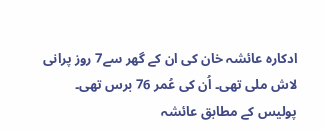ادکارہ عائشہ خان کی ان کے گھر سے7 روز پرانی لاش ملی تھی۔ اُن کی عُمر 76 برس تھی۔
پولیس کے مطابق عائشہ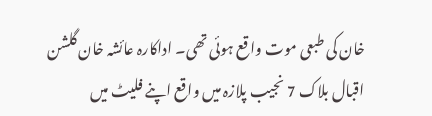خان کی طبعی موت واقع ہوئی تھی۔ اداکارہ عائشہ خان گلشن اقبال بلاک 7 نجیب پلازہ میں واقع اپنے فلیٹ میں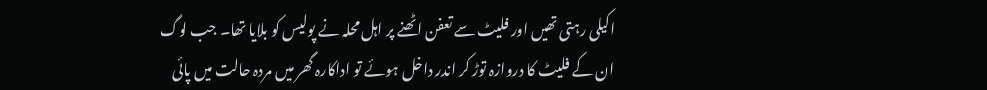اکیلی رہتی تھیں اور فلیٹ سے تعفن اٹھنے پر اہل محلہ نے پولیس کو بلایا تھا۔ جب لوگ ان کے فلیٹ کا دروازہ توڑ کر اندر داخل ہوئے تو اداکارہ گھر میں مردہ حالت میں پائی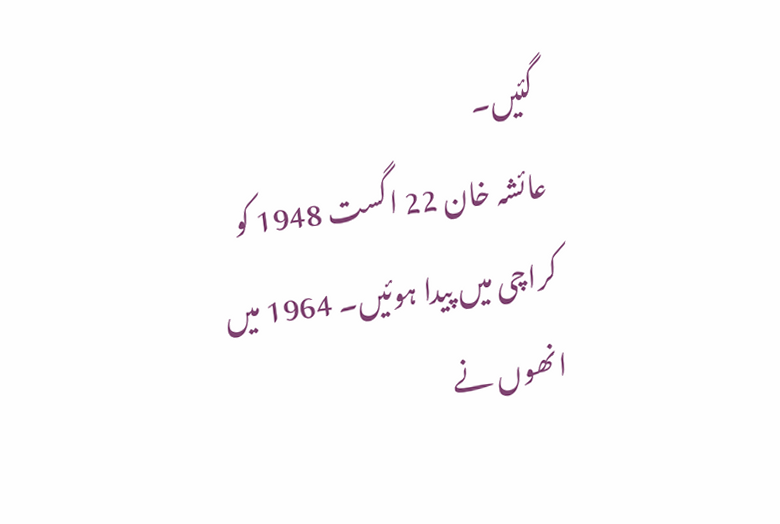گئیں۔
عائشہ خان 22 اگست 1948 کو کراچی میں پیدا ہوئیں۔ 1964 میں انھوں نے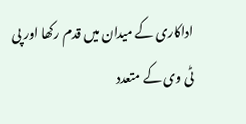اداکاری کے میدان میں قدم رکھا اور پی ٹی وی کے متعدد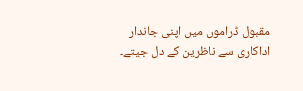مقبول ڈراموں میں اپنی جاندار اداکاری سے ناظرین کے دل جیتے۔